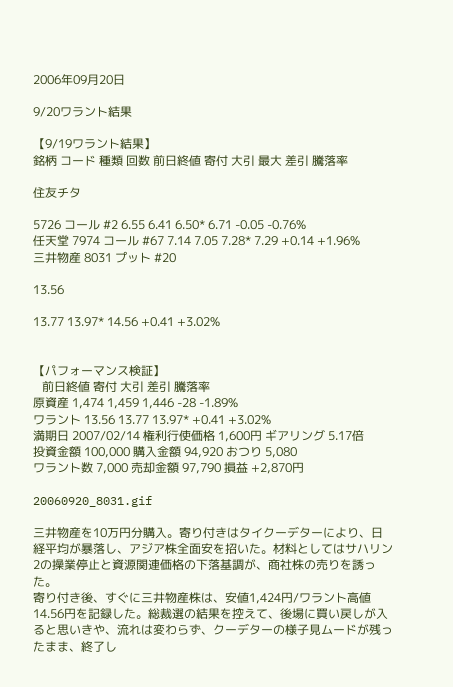2006年09月20日

9/20ワラント結果

【9/19ワラント結果】
銘柄 コード 種類 回数 前日終値 寄付 大引 最大 差引 騰落率

住友チタ

5726 コール #2 6.55 6.41 6.50* 6.71 -0.05 -0.76%
任天堂 7974 コール #67 7.14 7.05 7.28* 7.29 +0.14 +1.96%
三井物産 8031 プット #20

13.56

13.77 13.97* 14.56 +0.41 +3.02%


【パフォーマンス検証】
   前日終値 寄付 大引 差引 騰落率
原資産 1,474 1,459 1,446 -28 -1.89%
ワラント 13.56 13.77 13.97* +0.41 +3.02%
満期日 2007/02/14 権利行使価格 1,600円 ギアリング 5.17倍
投資金額 100,000 購入金額 94,920 おつり 5,080
ワラント数 7,000 売却金額 97,790 損益 +2,870円

20060920_8031.gif

三井物産を10万円分購入。寄り付きはタイクーデターにより、日経平均が暴落し、アジア株全面安を招いた。材料としてはサハリン2の操業停止と資源関連価格の下落基調が、商社株の売りを誘った。
寄り付き後、すぐに三井物産株は、安値1,424円/ワラント高値14.56円を記録した。総裁選の結果を控えて、後場に買い戻しが入ると思いきや、流れは変わらず、クーデターの様子見ムードが残ったまま、終了し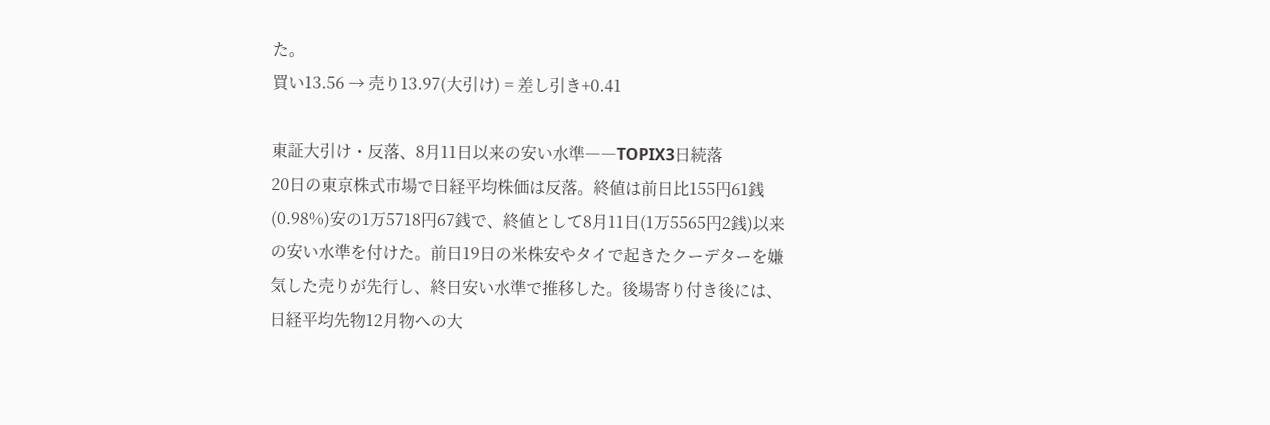た。
買い13.56 → 売り13.97(大引け) = 差し引き+0.41

東証大引け・反落、8月11日以来の安い水準――TOPIX3日続落
20日の東京株式市場で日経平均株価は反落。終値は前日比155円61銭(0.98%)安の1万5718円67銭で、終値として8月11日(1万5565円2銭)以来の安い水準を付けた。前日19日の米株安やタイで起きたクーデターを嫌気した売りが先行し、終日安い水準で推移した。後場寄り付き後には、日経平均先物12月物への大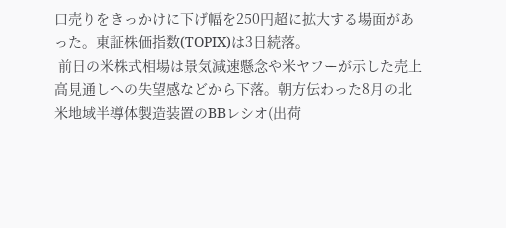口売りをきっかけに下げ幅を250円超に拡大する場面があった。東証株価指数(TOPIX)は3日続落。
 前日の米株式相場は景気減速懸念や米ヤフーが示した売上高見通しへの失望感などから下落。朝方伝わった8月の北米地域半導体製造装置のBBレシオ(出荷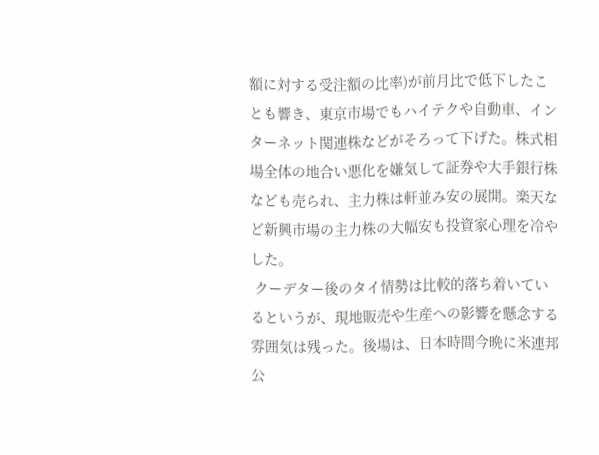額に対する受注額の比率)が前月比で低下したことも響き、東京市場でもハイテクや自動車、インターネット関連株などがそろって下げた。株式相場全体の地合い悪化を嫌気して証券や大手銀行株なども売られ、主力株は軒並み安の展開。楽天など新興市場の主力株の大幅安も投資家心理を冷やした。
 クーデター後のタイ情勢は比較的落ち着いているというが、現地販売や生産への影響を懸念する雰囲気は残った。後場は、日本時間今晩に米連邦公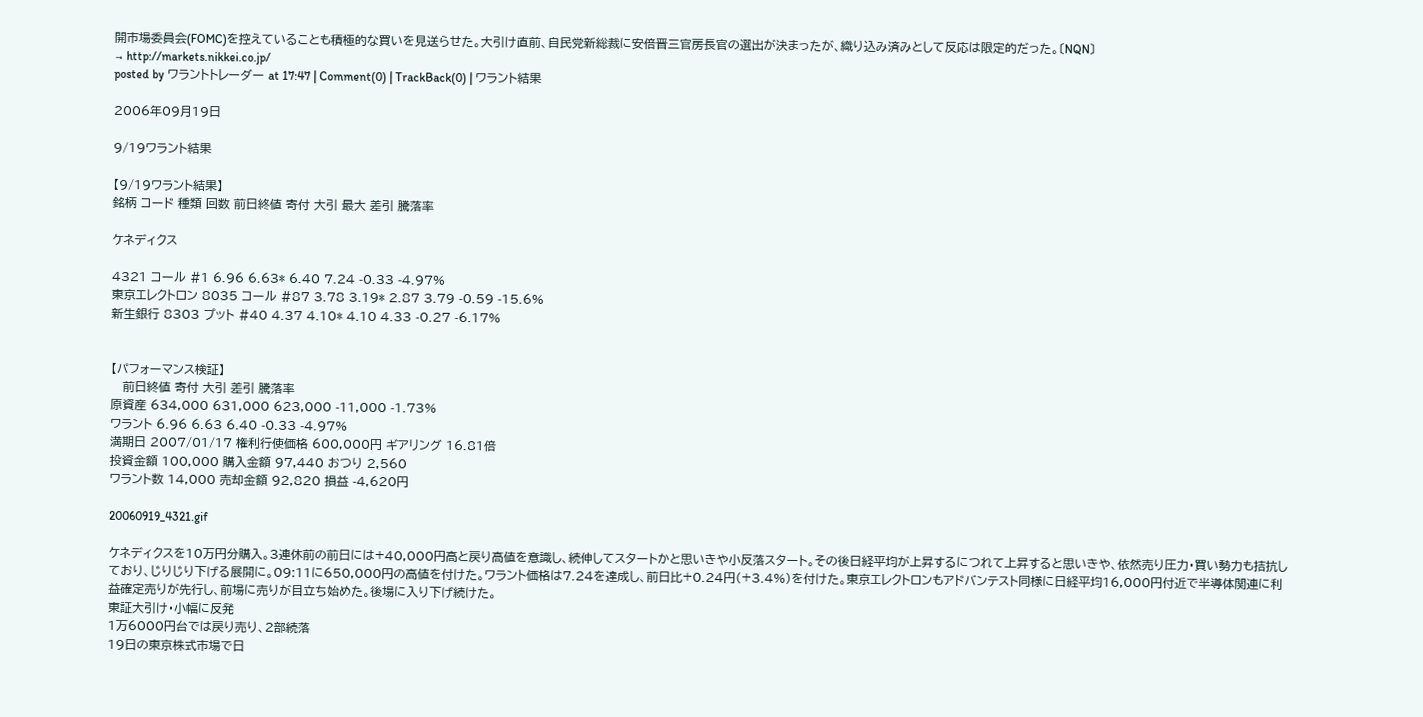開市場委員会(FOMC)を控えていることも積極的な買いを見送らせた。大引け直前、自民党新総裁に安倍晋三官房長官の選出が決まったが、織り込み済みとして反応は限定的だった。〔NQN〕
→ http://markets.nikkei.co.jp/
posted by ワラントトレーダー at 17:47 | Comment(0) | TrackBack(0) | ワラント結果

2006年09月19日

9/19ワラント結果

【9/19ワラント結果】
銘柄 コード 種類 回数 前日終値 寄付 大引 最大 差引 騰落率

ケネディクス

4321 コール #1 6.96 6.63* 6.40 7.24 -0.33 -4.97%
東京エレクトロン 8035 コール #87 3.78 3.19* 2.87 3.79 -0.59 -15.6%
新生銀行 8303 プット #40 4.37 4.10* 4.10 4.33 -0.27 -6.17%


【パフォーマンス検証】
   前日終値 寄付 大引 差引 騰落率
原資産 634,000 631,000 623,000 -11,000 -1.73%
ワラント 6.96 6.63 6.40 -0.33 -4.97%
満期日 2007/01/17 権利行使価格 600,000円 ギアリング 16.81倍
投資金額 100,000 購入金額 97,440 おつり 2,560
ワラント数 14,000 売却金額 92,820 損益 -4,620円

20060919_4321.gif

ケネディクスを10万円分購入。3連休前の前日には+40,000円高と戻り高値を意識し、続伸してスタートかと思いきや小反落スタート。その後日経平均が上昇するにつれて上昇すると思いきや、依然売り圧力・買い勢力も拮抗しており、じりじり下げる展開に。09:11に650,000円の高値を付けた。ワラント価格は7.24を達成し、前日比+0.24円(+3.4%)を付けた。東京エレクトロンもアドバンテスト同様に日経平均16,000円付近で半導体関連に利益確定売りが先行し、前場に売りが目立ち始めた。後場に入り下げ続けた。
東証大引け・小幅に反発
1万6000円台では戻り売り、2部続落
19日の東京株式市場で日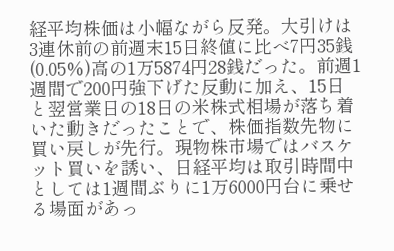経平均株価は小幅ながら反発。大引けは3連休前の前週末15日終値に比べ7円35銭(0.05%)高の1万5874円28銭だった。前週1週間で200円強下げた反動に加え、15日と翌営業日の18日の米株式相場が落ち着いた動きだったことで、株価指数先物に買い戻しが先行。現物株市場ではバスケット買いを誘い、日経平均は取引時間中としては1週間ぶりに1万6000円台に乗せる場面があっ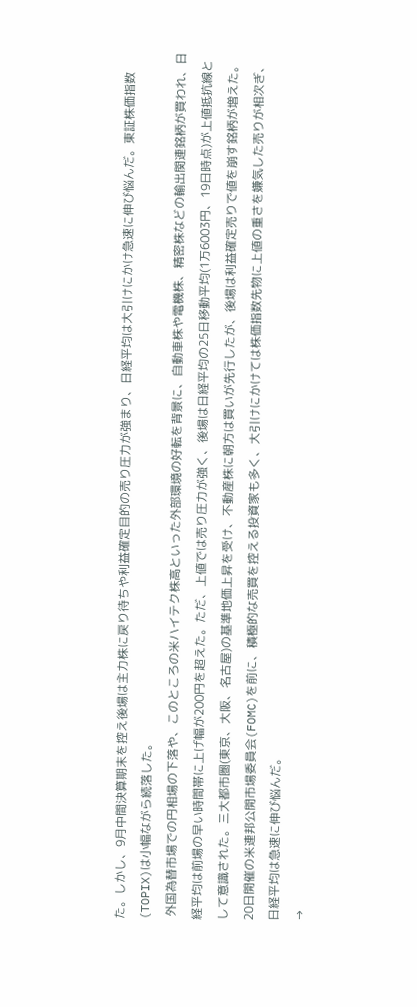た。しかし、9月中間決算期末を控え後場は主力株に戻り待ちや利益確定目的の売り圧力が強まり、日経平均は大引けにかけ急速に伸び悩んだ。東証株価指数(TOPIX)は小幅ながら続落した。
 外国為替市場での円相場の下落や、このところの米ハイテク株高といった外部環境の好転を背景に、自動車株や電機株、精密株などの輸出関連銘柄が買われ、日経平均は前場の早い時間帯に上げ幅が200円を超えた。ただ、上値では売り圧力が強く、後場は日経平均の25日移動平均(1万6003円、19日時点)が上値抵抗線として意識された。三大都市圏(東京、大阪、名古屋)の基準地価上昇を受け、不動産株に朝方は買いが先行したが、後場は利益確定売りで値を崩す銘柄が増えた。20日開催の米連邦公開市場委員会(FOMC)を前に、積極的な売買を控える投資家も多く、大引けにかけては株価指数先物に上値の重さを嫌気した売りが相次ぎ、日経平均は急速に伸び悩んだ。
→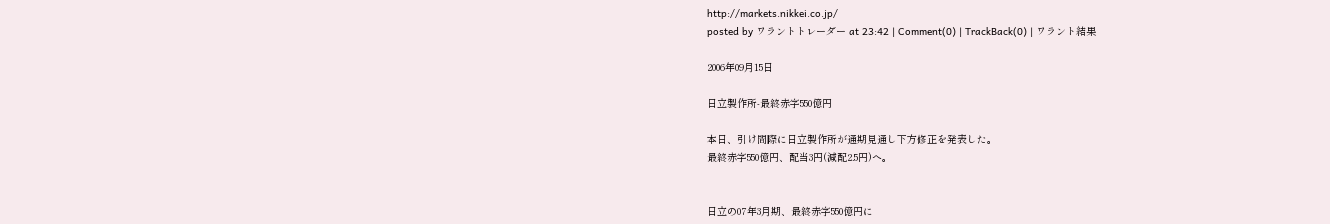http://markets.nikkei.co.jp/
posted by ワラントトレーダー at 23:42 | Comment(0) | TrackBack(0) | ワラント結果

2006年09月15日

日立製作所-最終赤字550億円

本日、引け間際に日立製作所が通期見通し下方修正を発表した。
最終赤字550億円、配当3円(減配2.5円)へ。


日立の07年3月期、最終赤字550億円に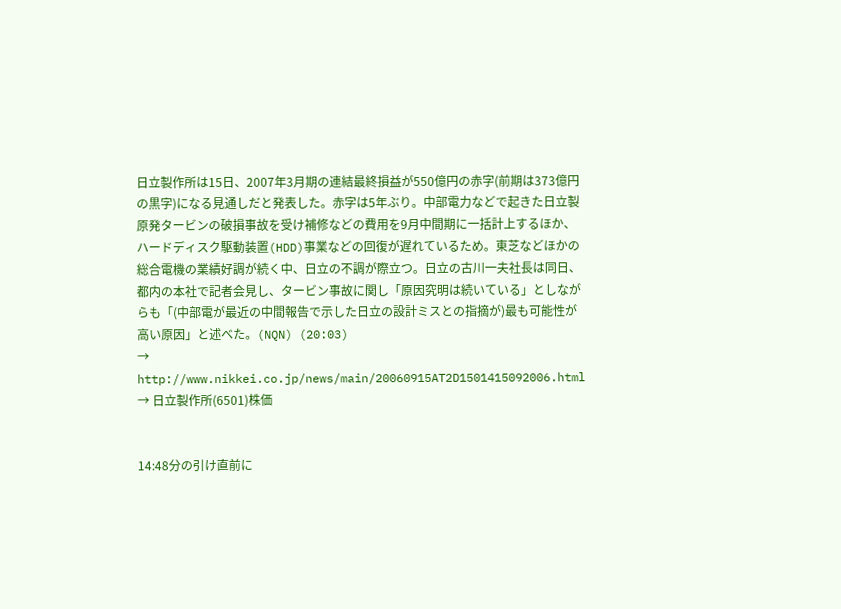日立製作所は15日、2007年3月期の連結最終損益が550億円の赤字(前期は373億円の黒字)になる見通しだと発表した。赤字は5年ぶり。中部電力などで起きた日立製原発タービンの破損事故を受け補修などの費用を9月中間期に一括計上するほか、ハードディスク駆動装置(HDD)事業などの回復が遅れているため。東芝などほかの総合電機の業績好調が続く中、日立の不調が際立つ。日立の古川一夫社長は同日、都内の本社で記者会見し、タービン事故に関し「原因究明は続いている」としながらも「(中部電が最近の中間報告で示した日立の設計ミスとの指摘が)最も可能性が高い原因」と述べた。(NQN) (20:03)
→ http://www.nikkei.co.jp/news/main/20060915AT2D1501415092006.html
→ 日立製作所(6501)株価


14:48分の引け直前に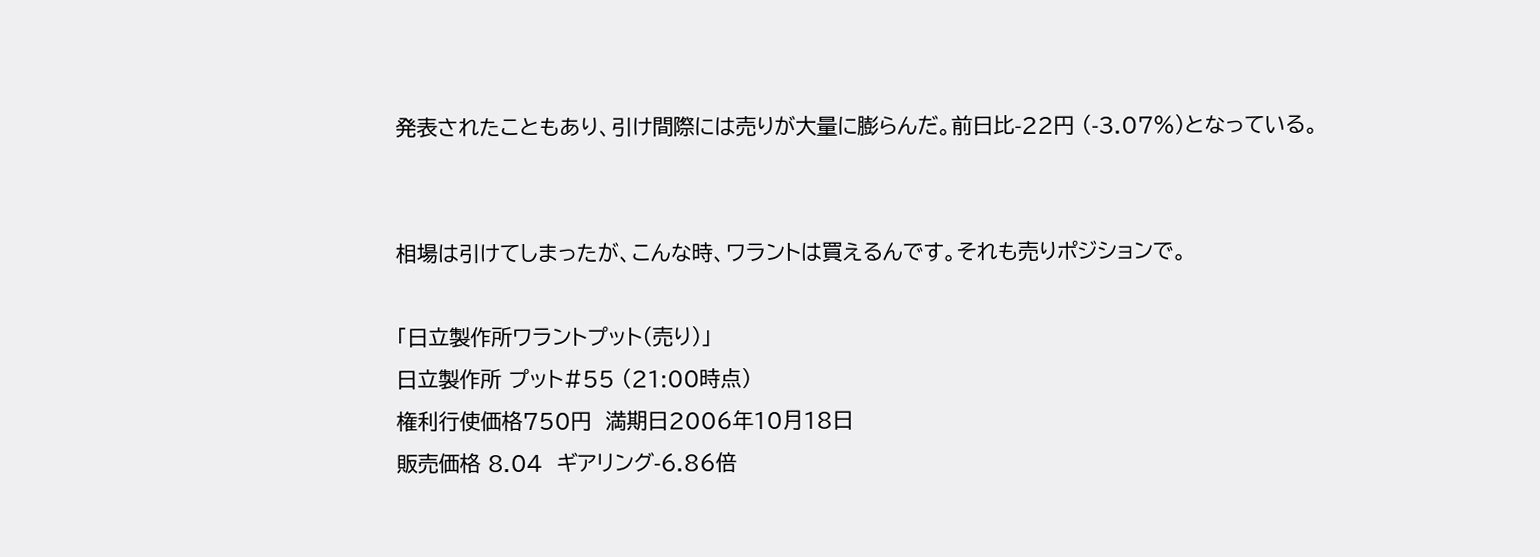発表されたこともあり、引け間際には売りが大量に膨らんだ。前日比-22円 (-3.07%)となっている。


相場は引けてしまったが、こんな時、ワラントは買えるんです。それも売りポジションで。

「日立製作所ワラントプット(売り)」
日立製作所 プット#55 (21:00時点)
権利行使価格750円  満期日2006年10月18日
販売価格 8.04  ギアリング-6.86倍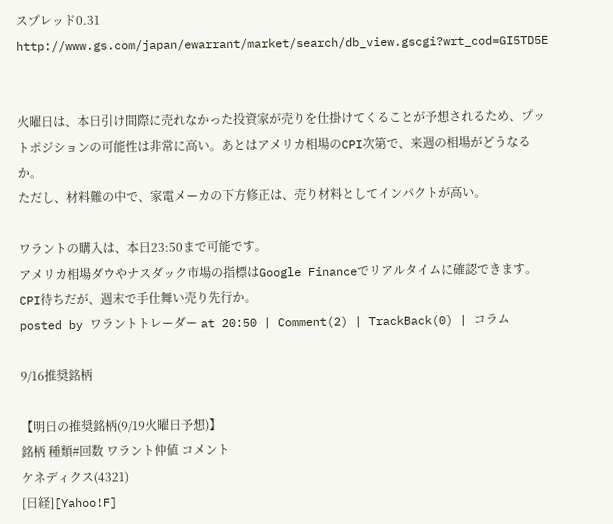スプレッド0.31
http://www.gs.com/japan/ewarrant/market/search/db_view.gscgi?wrt_cod=GI5TD5E


火曜日は、本日引け間際に売れなかった投資家が売りを仕掛けてくることが予想されるため、プットポジションの可能性は非常に高い。あとはアメリカ相場のCPI次第で、来週の相場がどうなるか。
ただし、材料難の中で、家電メーカの下方修正は、売り材料としてインパクトが高い。

ワラントの購入は、本日23:50まで可能です。
アメリカ相場ダウやナスダック市場の指標はGoogle Financeでリアルタイムに確認できます。
CPI待ちだが、週末で手仕舞い売り先行か。
posted by ワラントトレーダー at 20:50 | Comment(2) | TrackBack(0) | コラム

9/16推奨銘柄

【明日の推奨銘柄(9/19火曜日予想)】
銘柄 種類#回数 ワラント仲値 コメント
ケネディクス(4321)
[日経][Yahoo!F]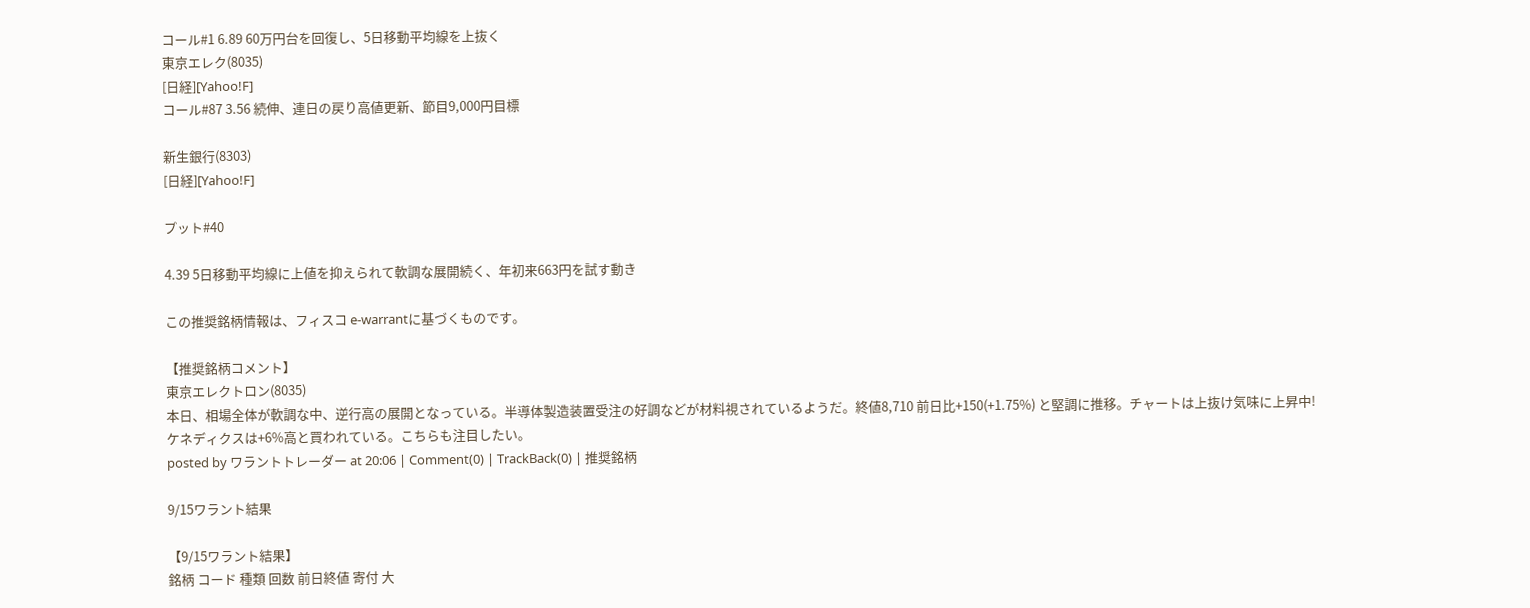コール#1 6.89 60万円台を回復し、5日移動平均線を上抜く
東京エレク(8035)
[日経][Yahoo!F]
コール#87 3.56 続伸、連日の戻り高値更新、節目9,000円目標

新生銀行(8303)
[日経][Yahoo!F]

プット#40

4.39 5日移動平均線に上値を抑えられて軟調な展開続く、年初来663円を試す動き

この推奨銘柄情報は、フィスコ e-warrantに基づくものです。

【推奨銘柄コメント】
東京エレクトロン(8035)
本日、相場全体が軟調な中、逆行高の展開となっている。半導体製造装置受注の好調などが材料視されているようだ。終値8,710 前日比+150(+1.75%) と堅調に推移。チャートは上抜け気味に上昇中!
ケネディクスは+6%高と買われている。こちらも注目したい。
posted by ワラントトレーダー at 20:06 | Comment(0) | TrackBack(0) | 推奨銘柄

9/15ワラント結果

【9/15ワラント結果】
銘柄 コード 種類 回数 前日終値 寄付 大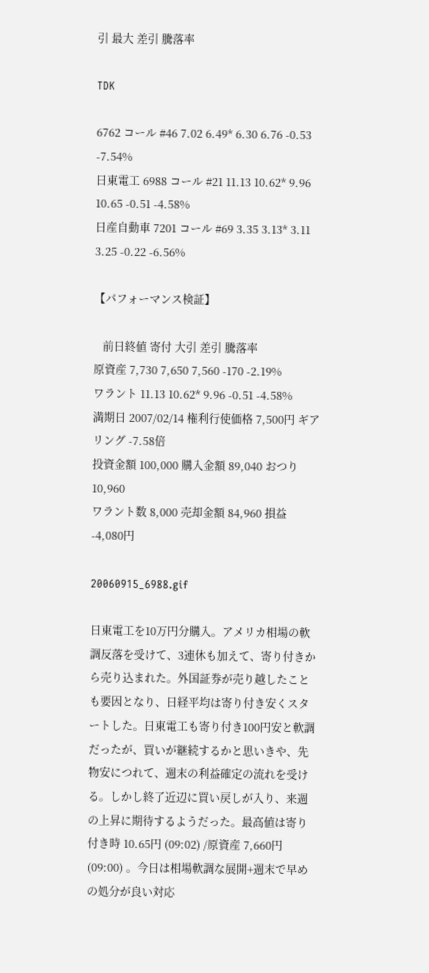引 最大 差引 騰落率

TDK

6762 コール #46 7.02 6.49* 6.30 6.76 -0.53 -7.54%
日東電工 6988 コール #21 11.13 10.62* 9.96 10.65 -0.51 -4.58%
日産自動車 7201 コール #69 3.35 3.13* 3.11 3.25 -0.22 -6.56%

【パフォーマンス検証】

   前日終値 寄付 大引 差引 騰落率
原資産 7,730 7,650 7,560 -170 -2.19%
ワラント 11.13 10.62* 9.96 -0.51 -4.58%
満期日 2007/02/14 権利行使価格 7,500円 ギアリング -7.58倍
投資金額 100,000 購入金額 89,040 おつり 10,960
ワラント数 8,000 売却金額 84,960 損益 -4,080円

20060915_6988.gif

日東電工を10万円分購入。アメリカ相場の軟調反落を受けて、3連休も加えて、寄り付きから売り込まれた。外国証券が売り越したことも要因となり、日経平均は寄り付き安くスタートした。日東電工も寄り付き100円安と軟調だったが、買いが継続するかと思いきや、先物安につれて、週末の利益確定の流れを受ける。しかし終了近辺に買い戻しが入り、来週の上昇に期待するようだった。最高値は寄り付き時 10.65円 (09:02) /原資産 7,660円 (09:00) 。今日は相場軟調な展開+週末で早めの処分が良い対応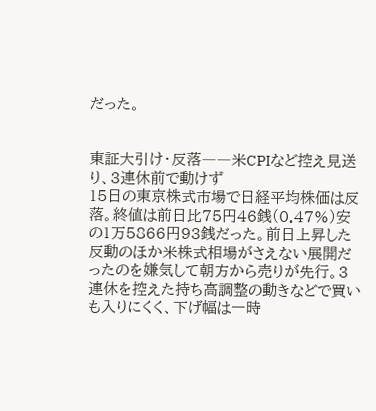だった。


東証大引け・反落――米CPIなど控え見送り、3連休前で動けず
15日の東京株式市場で日経平均株価は反落。終値は前日比75円46銭(0.47%)安の1万5866円93銭だった。前日上昇した反動のほか米株式相場がさえない展開だったのを嫌気して朝方から売りが先行。3連休を控えた持ち高調整の動きなどで買いも入りにくく、下げ幅は一時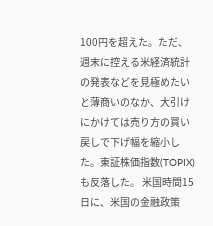100円を超えた。ただ、週末に控える米経済統計の発表などを見極めたいと薄商いのなか、大引けにかけては売り方の買い戻しで下げ幅を縮小した。東証株価指数(TOPIX)も反落した。 米国時間15日に、米国の金融政策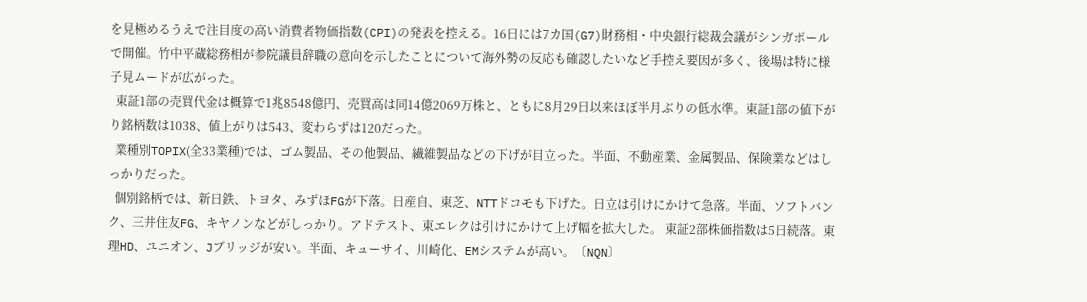を見極めるうえで注目度の高い消費者物価指数(CPI)の発表を控える。16日には7カ国(G7)財務相・中央銀行総裁会議がシンガポールで開催。竹中平蔵総務相が参院議員辞職の意向を示したことについて海外勢の反応も確認したいなど手控え要因が多く、後場は特に様子見ムードが広がった。
  東証1部の売買代金は概算で1兆8548億円、売買高は同14億2069万株と、ともに8月29日以来ほぼ半月ぶりの低水準。東証1部の値下がり銘柄数は1038、値上がりは543、変わらずは120だった。
  業種別TOPIX(全33業種)では、ゴム製品、その他製品、繊維製品などの下げが目立った。半面、不動産業、金属製品、保険業などはしっかりだった。
  個別銘柄では、新日鉄、トヨタ、みずほFGが下落。日産自、東芝、NTTドコモも下げた。日立は引けにかけて急落。半面、ソフトバンク、三井住友FG、キヤノンなどがしっかり。アドテスト、東エレクは引けにかけて上げ幅を拡大した。 東証2部株価指数は5日続落。東理HD、ユニオン、Jブリッジが安い。半面、キューサイ、川崎化、EMシステムが高い。〔NQN〕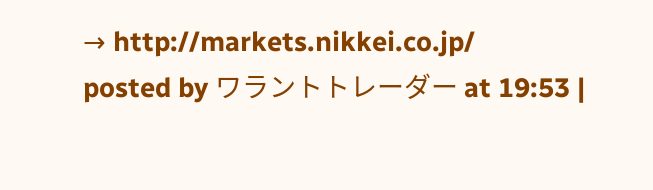→ http://markets.nikkei.co.jp/
posted by ワラントトレーダー at 19:53 |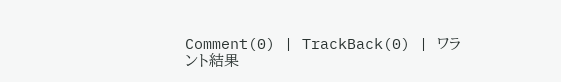Comment(0) | TrackBack(0) | ワラント結果